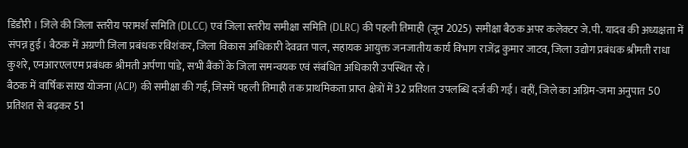डिंडौरी । जिले की जिला स्तरीय परामर्श समिति (DLCC) एवं जिला स्तरीय समीक्षा समिति (DLRC) की पहली तिमाही (जून 2025) समीक्षा बैठक अपर कलेक्टर जे.पी. यादव की अध्यक्षता में संपन्न हुई। बैठक में अग्रणी जिला प्रबंधक रविशंकर, जिला विकास अधिकारी देवव्रत पाल, सहायक आयुक्त जनजातीय कार्य विभाग राजेंद्र कुमार जाटव, जिला उद्योग प्रबंधक श्रीमती राधा कुशरे, एनआरएलएम प्रबंधक श्रीमती अर्पणा पांडे, सभी बैंकों के जिला समन्वयक एवं संबंधित अधिकारी उपस्थित रहे।
बैठक में वार्षिक साख योजना (ACP) की समीक्षा की गई, जिसमें पहली तिमाही तक प्राथमिकता प्राप्त क्षेत्रों में 32 प्रतिशत उपलब्धि दर्ज की गई। वहीं, जिले का अग्रिम-जमा अनुपात 50 प्रतिशत से बढ़कर 51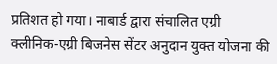प्रतिशत हो गया। नाबार्ड द्वारा संचालित एग्री क्लीनिक-एग्री बिजनेस सेंटर अनुदान युक्त योजना की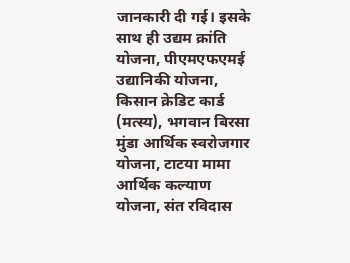जानकारी दी गई। इसके साथ ही उद्यम क्रांति योजना, पीएमएफएमई उद्यानिकी योजना, किसान क्रेडिट कार्ड (मत्स्य), भगवान बिरसा मुंडा आर्थिक स्वरोजगार योजना, टाटया मामा आर्थिक कल्याण योजना, संत रविदास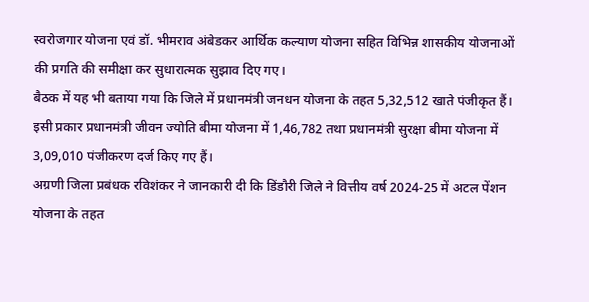स्वरोजगार योजना एवं डॉ. भीमराव अंबेडकर आर्थिक कल्याण योजना सहित विभिन्न शासकीय योजनाओं की प्रगति की समीक्षा कर सुधारात्मक सुझाव दिए गए।
बैठक में यह भी बताया गया कि जिले में प्रधानमंत्री जनधन योजना के तहत 5,32,512 खाते पंजीकृत हैं। इसी प्रकार प्रधानमंत्री जीवन ज्योति बीमा योजना में 1,46,782 तथा प्रधानमंत्री सुरक्षा बीमा योजना में 3,09,010 पंजीकरण दर्ज किए गए हैं।
अग्रणी जिला प्रबंधक रविशंकर ने जानकारी दी कि डिंडौरी जिले ने वित्तीय वर्ष 2024-25 में अटल पेंशन योजना के तहत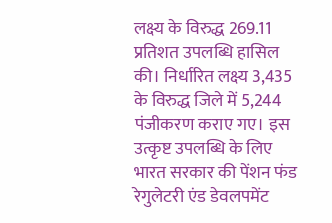लक्ष्य के विरुद्ध 269.11 प्रतिशत उपलब्धि हासिल की। निर्धारित लक्ष्य 3,435 के विरुद्ध जिले में 5,244 पंजीकरण कराए गए। इस उत्कृष्ट उपलब्धि के लिए भारत सरकार की पेंशन फंड रेगुलेटरी एंड डेवलपमेंट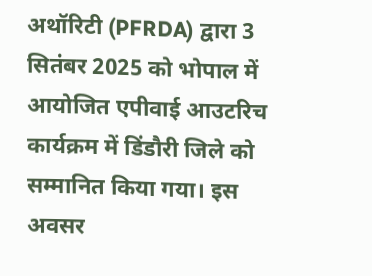अथॉरिटी (PFRDA) द्वारा 3 सितंबर 2025 को भोपाल में आयोजित एपीवाई आउटरिच कार्यक्रम में डिंडौरी जिले को सम्मानित किया गया। इस अवसर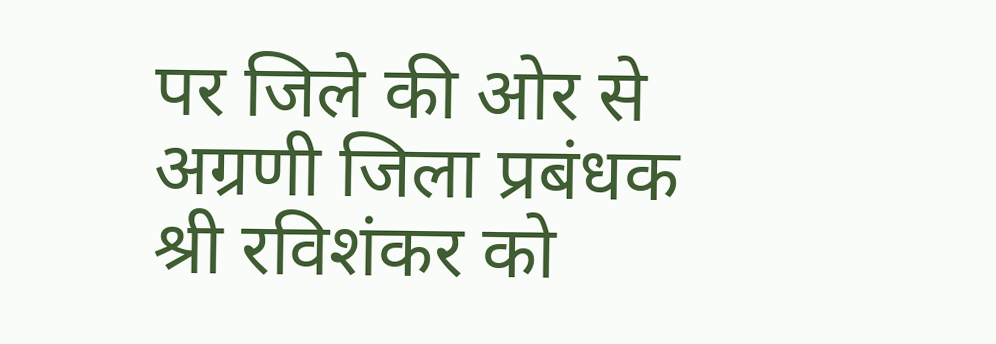पर जिले की ओर से अग्रणी जिला प्रबंधक श्री रविशंकर को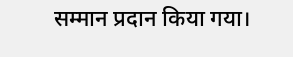सम्मान प्रदान किया गया।